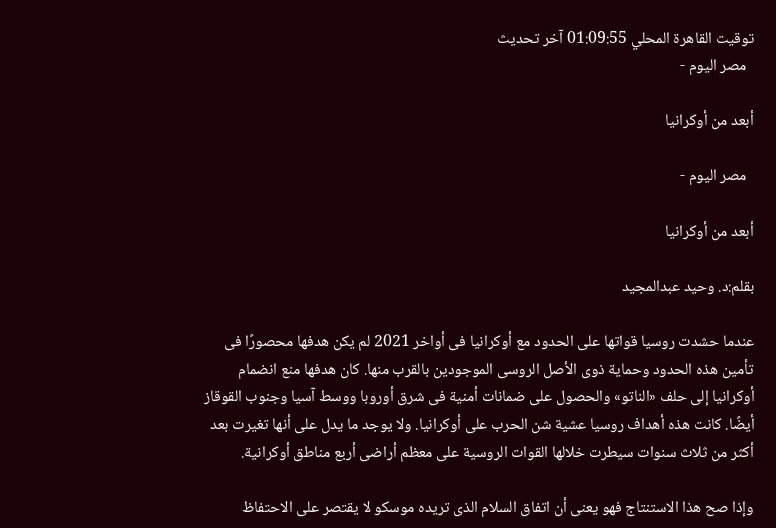توقيت القاهرة المحلي 01:09:55 آخر تحديث
  مصر اليوم -

أبعد من أوكرانيا

  مصر اليوم -

أبعد من أوكرانيا

بقلم:د. وحيد عبدالمجيد

عندما حشدت روسيا قواتها على الحدود مع أوكرانيا فى أواخر 2021 لم يكن هدفها محصورًا فى تأمين هذه الحدود وحماية ذوى الأصل الروسى الموجودين بالقرب منها. كان هدفها منع انضمام أوكرانيا إلى حلف «الناتو» والحصول على ضمانات أمنية فى شرق أوروبا ووسط آسيا وجنوب القوقاز أيضًا. كانت هذه أهداف روسيا عشية شن الحرب على أوكرانيا. ولا يوجد ما يدل على أنها تغيرت بعد أكثر من ثلاث سنوات سيطرت خلالها القوات الروسية على معظم أراضى أربع مناطق أوكرانية.

وإذا صح هذا الاستنتاج فهو يعنى أن اتفاق السلام الذى تريده موسكو لا يقتصر على الاحتفاظ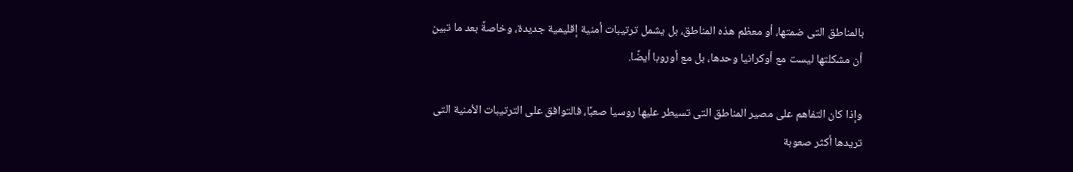بالمناطق التى ضمتها، أو معظم هذه المناطق، بل يشمل ترتيبات أمنية إقليمية جديدة، وخاصةً بعد ما تبين أن مشكلتها ليست مع أوكرانيا وحدها، بل مع أوروبا أيضًا.

وإذا كان التفاهم على مصير المناطق التى تسيطر عليها روسيا صعبًا، فالتوافق على الترتيبات الأمنية التى تريدها أكثر صعوبة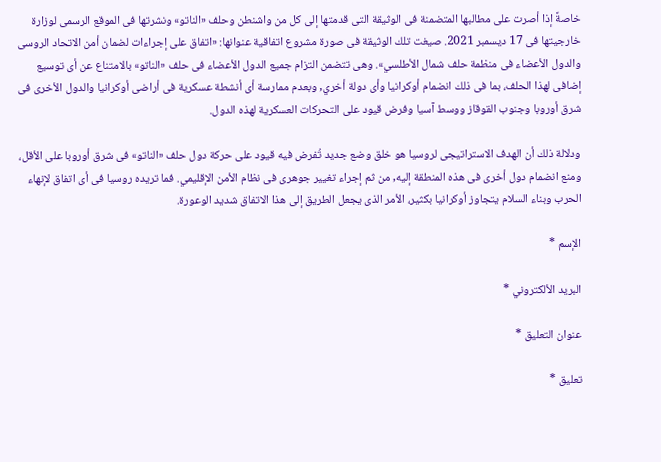خاصةً إذا أصرت على مطالبها المتضمنة فى الوثيقة التى قدمتها إلى كل من واشنطن وحلف «الناتو» ونشرتها فى الموقع الرسمى لوزارة خارجيتها فى 17 ديسمبر 2021. صيغت تلك الوثيقة فى صورة مشروع اتفاقية عنوانها: «اتفاق على إجراءات لضمان أمن الاتحاد الروسى والدول الأعضاء فى منظمة حلف شمال الأطلسي». وهى تتضمن التزام جميع الدول الأعضاء فى حلف «الناتو» بالامتناع عن أى توسيع إضافى لهذا الحلف، بما فى ذلك انضمام أوكرانيا وأى دولة أخري, وبعدم ممارسة أى أنشطة عسكرية فى أراضى أوكرانيا والدول الأخرى فى شرق أوروبا وجنوب القوقاز ووسط آسيا وفرض قيود على التحركات العسكرية لهذه الدول.

ودلالة ذلك أن الهدف الاستراتيجى لروسيا هو خلق وضع جديد تُفرض فيه قيود على حركة دول حلف «الناتو» فى شرق أوروبا على الأقل، ومنع انضمام دول أخرى فى هذه المنطقة إليه, من ثم إجراء تغيير جوهرى فى نظام الأمن الإقليمي. فما تريده روسيا فى أى اتفاق لإنهاء الحرب وبناء السلام يتجاوز أوكرانيا بكثير، الأمر الذى يجعل الطريق إلى هذا الاتفاق شديد الوعورة.

الإسم *

البريد الألكتروني *

عنوان التعليق *

تعليق *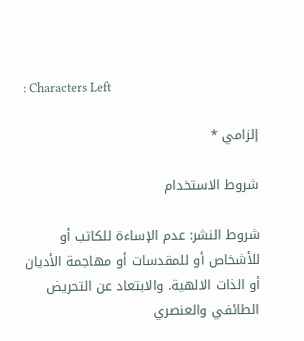: Characters Left

إلزامي *

شروط الاستخدام

شروط النشر: عدم الإساءة للكاتب أو للأشخاص أو للمقدسات أو مهاجمة الأديان أو الذات الالهية. والابتعاد عن التحريض الطائفي والعنصري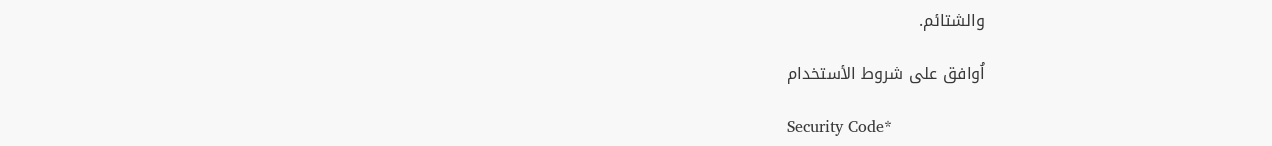والشتائم.

اُوافق على شروط الأستخدام

Security Code*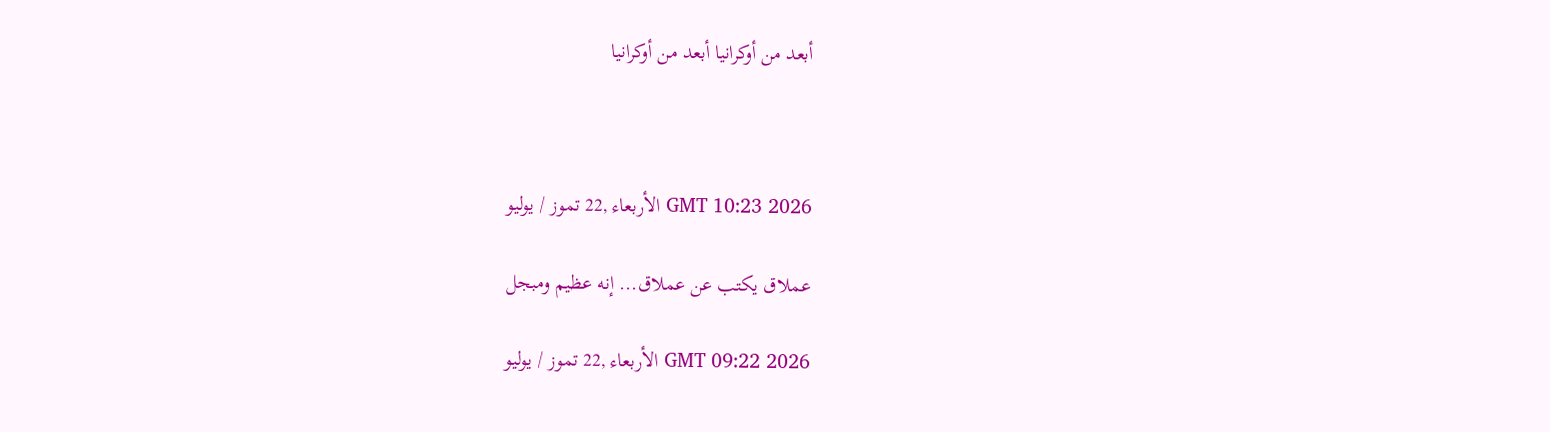أبعد من أوكرانيا أبعد من أوكرانيا



GMT 10:23 2026 الأربعاء ,22 تموز / يوليو

عملاق يكتب عن عملاق... إنه عظيم ومبجل

GMT 09:22 2026 الأربعاء ,22 تموز / يوليو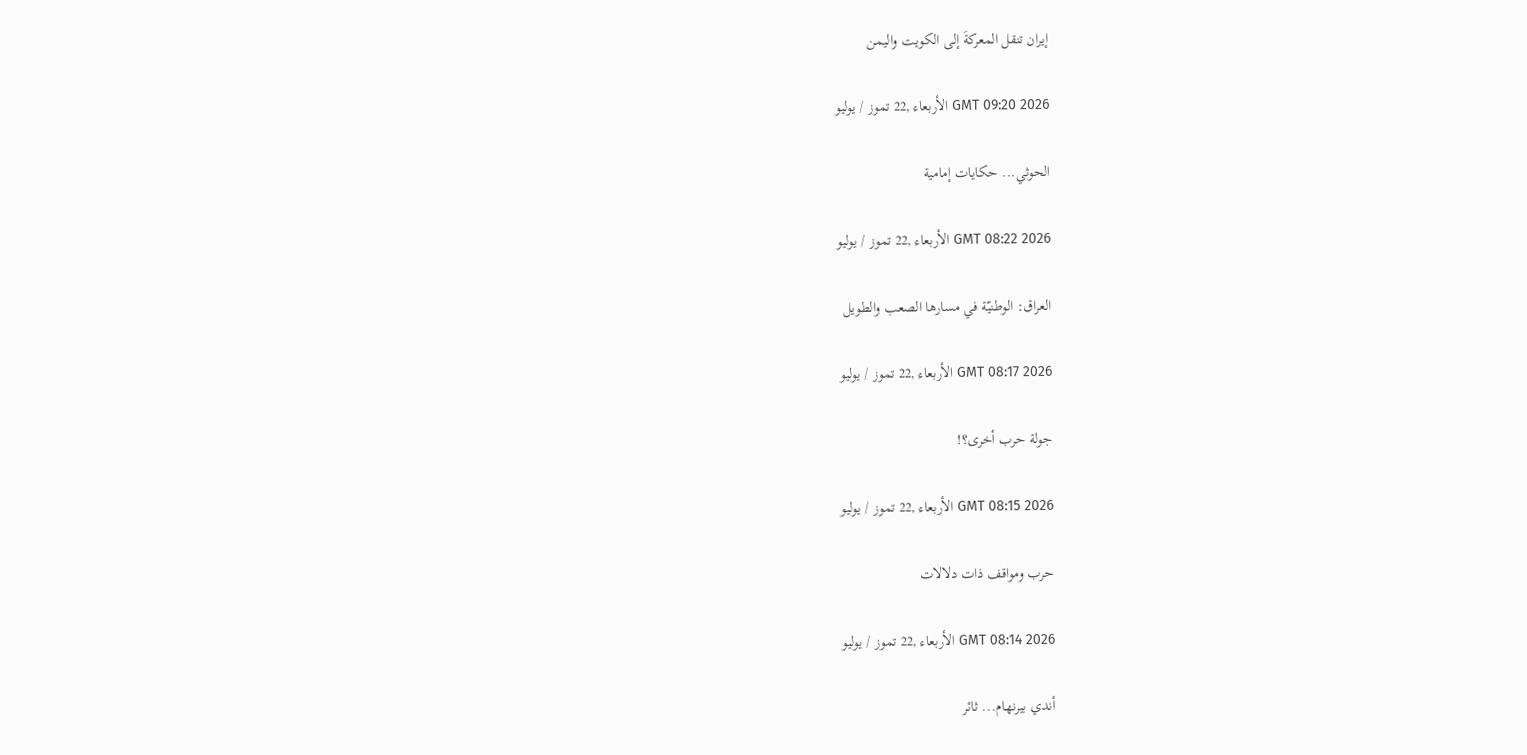إيران تنقل المعركةَ إلى الكويت واليمن

GMT 09:20 2026 الأربعاء ,22 تموز / يوليو

الحوثي... حكايات إمامية

GMT 08:22 2026 الأربعاء ,22 تموز / يوليو

العراق: الوطنيّة في مسارها الصعب والطويل

GMT 08:17 2026 الأربعاء ,22 تموز / يوليو

جولة حرب أخرى؟!

GMT 08:15 2026 الأربعاء ,22 تموز / يوليو

حرب ومواقف ذات دلالات

GMT 08:14 2026 الأربعاء ,22 تموز / يوليو

أندي بيرنهام... ثائر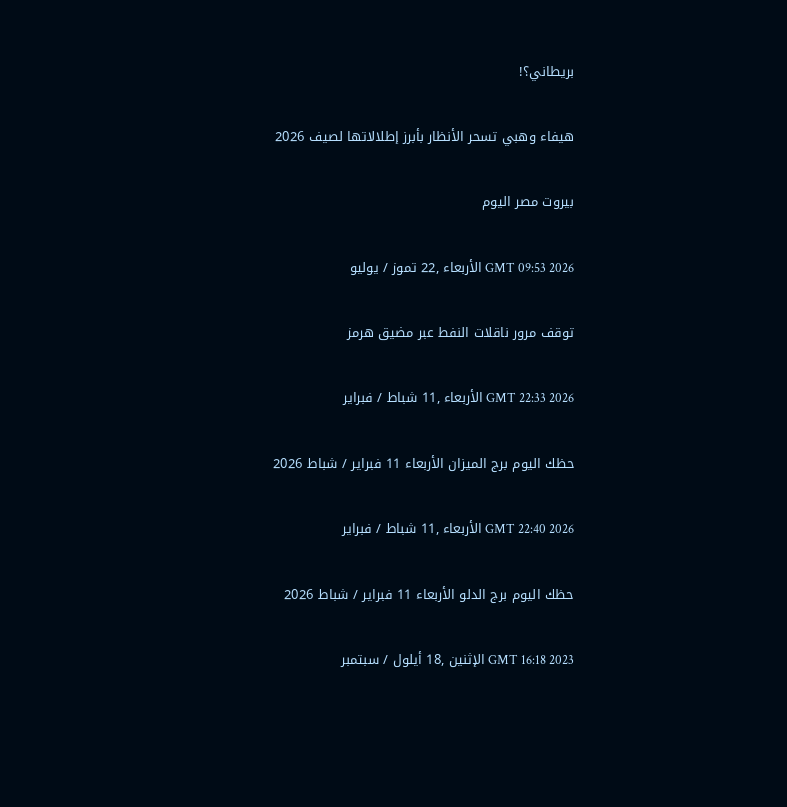بريطاني؟!

هيفاء وهبي تسحر الأنظار بأبرز إطلالاتها لصيف 2026

بيروت مصر اليوم

GMT 09:53 2026 الأربعاء ,22 تموز / يوليو

توقف مرور ناقلات النفط عبر مضيق هرمز

GMT 22:33 2026 الأربعاء ,11 شباط / فبراير

حظك اليوم برج الميزان الأربعاء 11 فبراير / شباط 2026

GMT 22:40 2026 الأربعاء ,11 شباط / فبراير

حظك اليوم برج الدلو الأربعاء 11 فبراير / شباط 2026

GMT 16:18 2023 الإثنين ,18 أيلول / سبتمبر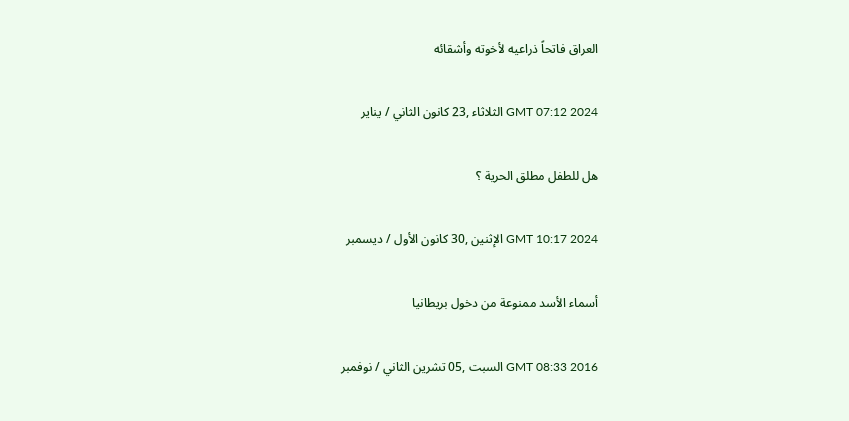العراق فاتحاً ذراعيه لأخوته وأشقائه

GMT 07:12 2024 الثلاثاء ,23 كانون الثاني / يناير

هل للطفل مطلق الحرية ؟

GMT 10:17 2024 الإثنين ,30 كانون الأول / ديسمبر

أسماء الأسد ممنوعة من دخول بريطانيا

GMT 08:33 2016 السبت ,05 تشرين الثاني / نوفمبر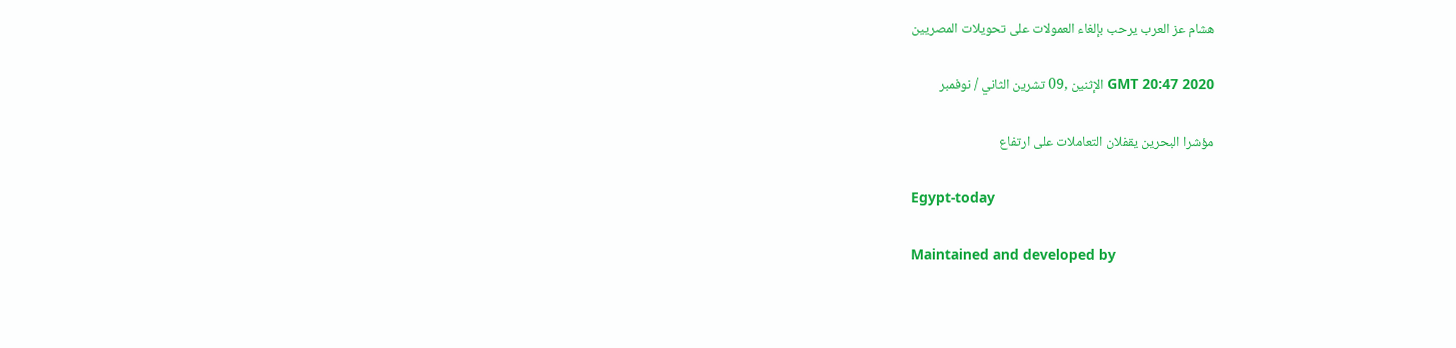هشام عز العرب يرحب بإلغاء العمولات على تحويلات المصريين

GMT 20:47 2020 الإثنين ,09 تشرين الثاني / نوفمبر

مؤشرا البحرين يقفلان التعاملات على ارتفاع

Egypt-today

Maintained and developed by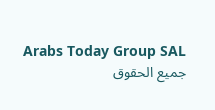Arabs Today Group SAL
جميع الحقوق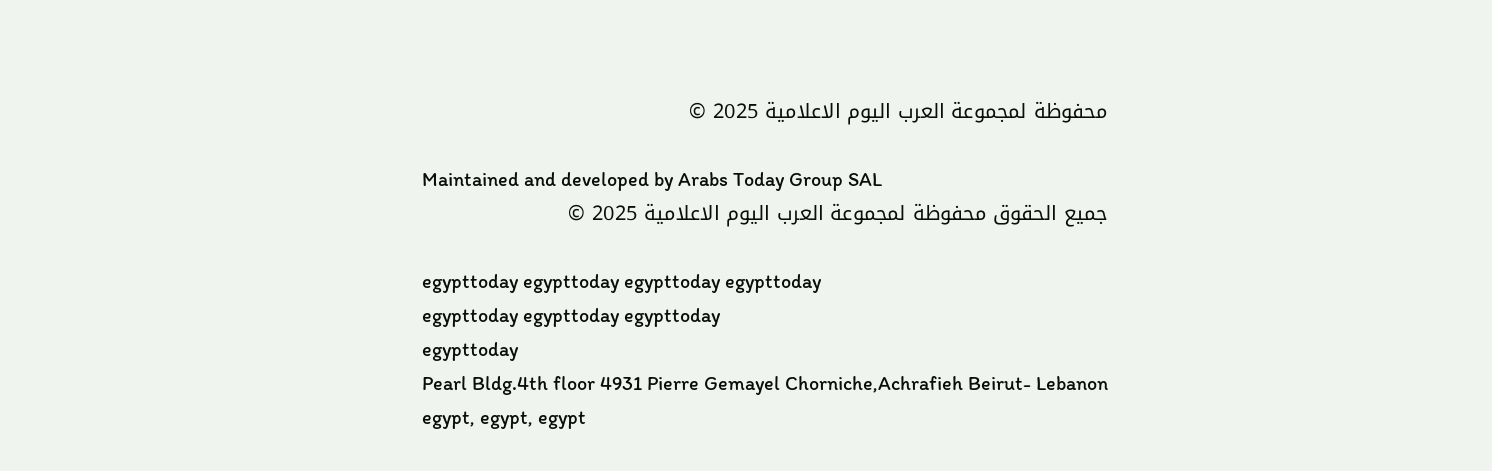محفوظة لمجموعة العرب اليوم الاعلامية 2025 ©

Maintained and developed by Arabs Today Group SAL
جميع الحقوق محفوظة لمجموعة العرب اليوم الاعلامية 2025 ©

egypttoday egypttoday egypttoday egypttoday
egypttoday egypttoday egypttoday
egypttoday
Pearl Bldg.4th floor 4931 Pierre Gemayel Chorniche,Achrafieh Beirut- Lebanon
egypt, egypt, egypt